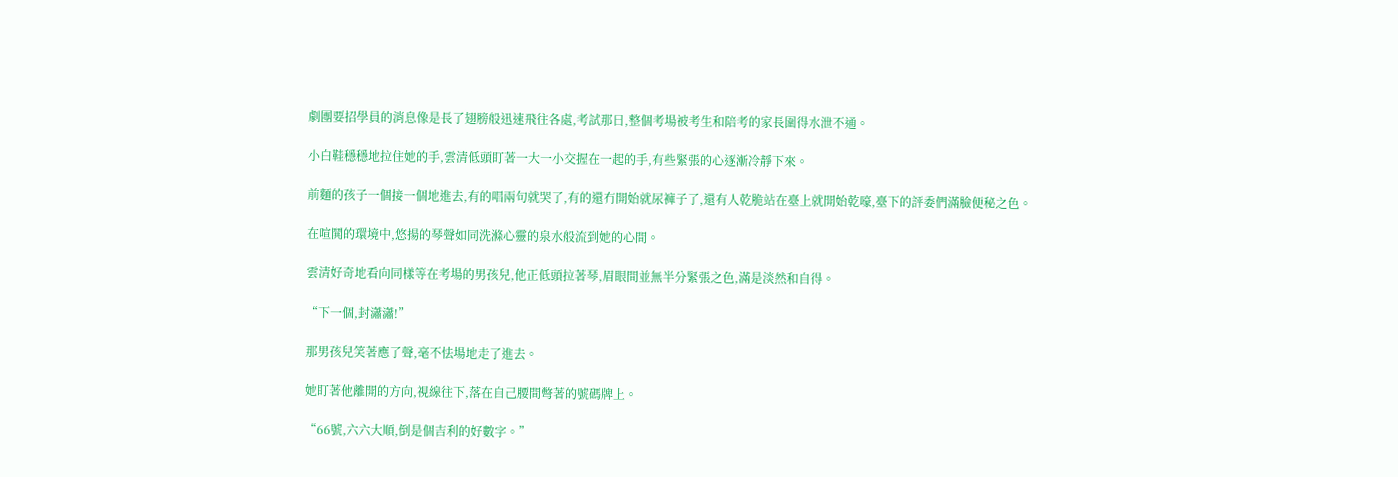劇團要招學員的消息像是長了翅膀般迅速飛往各處,考試那日,整個考場被考生和陪考的家長圍得水泄不通。

小白鞋穩穩地拉住她的手,雲清低頭盯著一大一小交握在一起的手,有些緊張的心逐漸冷靜下來。

前麵的孩子一個接一個地進去,有的唱兩句就哭了,有的還冇開始就尿褲子了,還有人乾脆站在臺上就開始乾嚎,臺下的評委們滿臉便秘之色。

在喧鬨的環境中,悠揚的琴聲如同洗滌心靈的泉水般流到她的心間。

雲清好奇地看向同樣等在考場的男孩兒,他正低頭拉著琴,眉眼間並無半分緊張之色,滿是淡然和自得。

“下一個,封瀟瀟!”

那男孩兒笑著應了聲,毫不怯場地走了進去。

她盯著他離開的方向,視線往下,落在自己腰間彆著的號碼牌上。

“66號,六六大順,倒是個吉利的好數字。”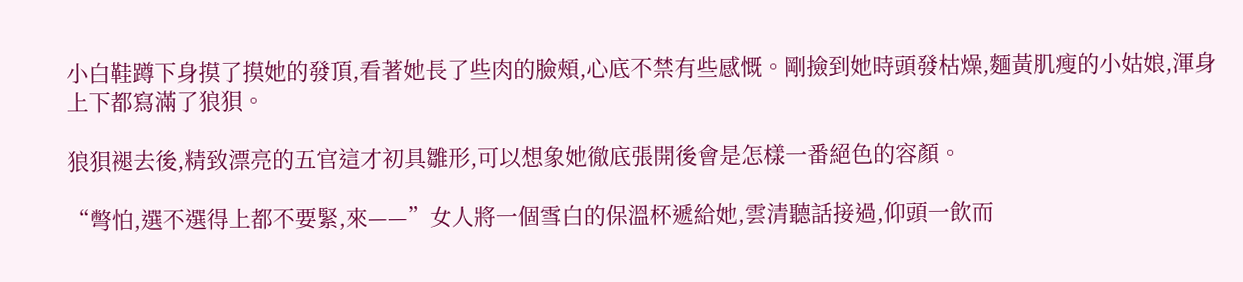小白鞋蹲下身摸了摸她的發頂,看著她長了些肉的臉頰,心底不禁有些感慨。剛撿到她時頭發枯燥,麵黃肌瘦的小姑娘,渾身上下都寫滿了狼狽。

狼狽褪去後,精致漂亮的五官這才初具雛形,可以想象她徹底張開後會是怎樣一番絕色的容顏。

“彆怕,選不選得上都不要緊,來——”女人將一個雪白的保溫杯遞給她,雲清聽話接過,仰頭一飲而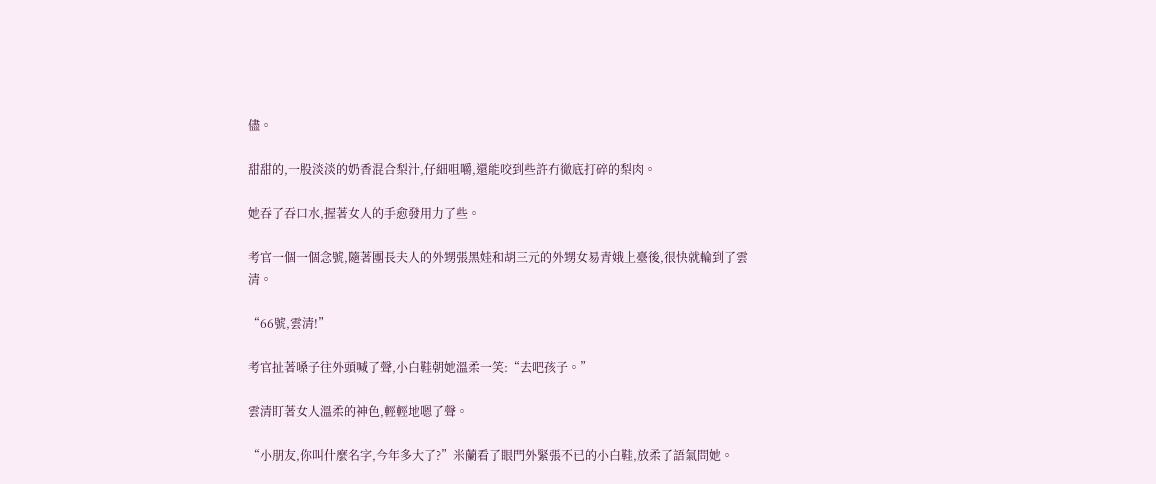儘。

甜甜的,一股淡淡的奶香混合梨汁,仔細咀嚼,還能咬到些許冇徹底打碎的梨肉。

她吞了吞口水,握著女人的手愈發用力了些。

考官一個一個念號,隨著團長夫人的外甥張黑娃和胡三元的外甥女易青娥上臺後,很快就輪到了雲清。

“66號,雲清!”

考官扯著嗓子往外頭喊了聲,小白鞋朝她溫柔一笑:“去吧孩子。”

雲清盯著女人溫柔的神色,輕輕地嗯了聲。

“小朋友,你叫什麼名字,今年多大了?”米蘭看了眼門外緊張不已的小白鞋,放柔了語氣問她。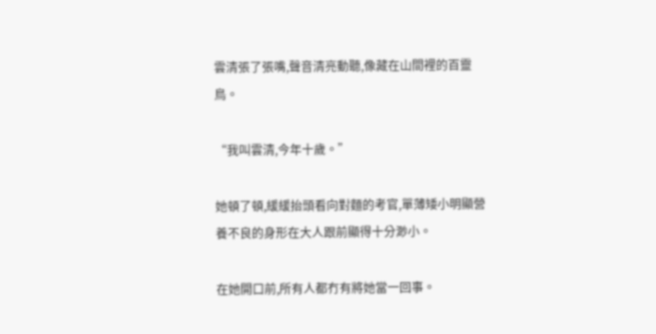雲清張了張嘴,聲音清亮動聽,像藏在山間裡的百靈鳥。

“我叫雲清,今年十歲。”

她頓了頓,緩緩抬頭看向對麵的考官,單薄矮小明顯營養不良的身形在大人跟前顯得十分渺小。

在她開口前,所有人都冇有將她當一回事。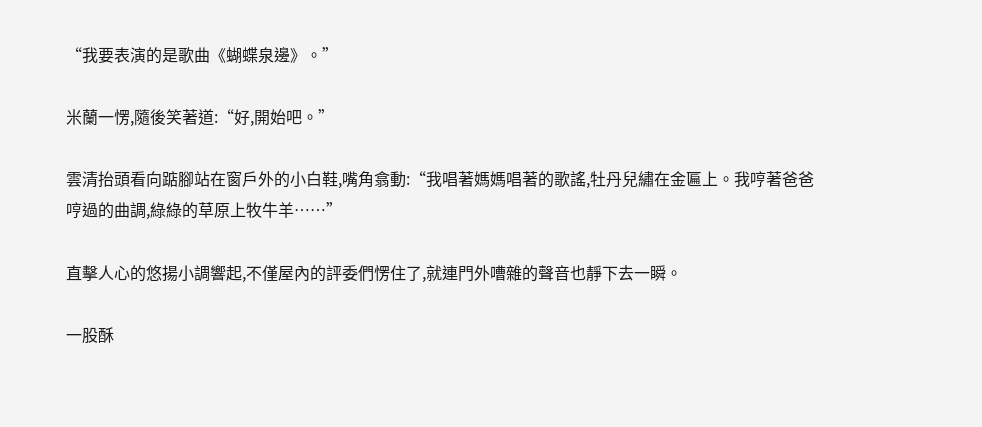“我要表演的是歌曲《蝴蝶泉邊》。”

米蘭一愣,隨後笑著道:“好,開始吧。”

雲清抬頭看向踮腳站在窗戶外的小白鞋,嘴角翕動:“我唱著媽媽唱著的歌謠,牡丹兒繡在金匾上。我哼著爸爸哼過的曲調,綠綠的草原上牧牛羊……”

直擊人心的悠揚小調響起,不僅屋內的評委們愣住了,就連門外嘈雜的聲音也靜下去一瞬。

一股酥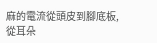麻的電流從頭皮到腳底板,從耳朵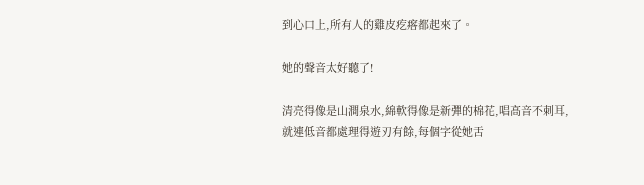到心口上,所有人的雞皮疙瘩都起來了。

她的聲音太好聽了!

清亮得像是山澗泉水,綿軟得像是新彈的棉花,唱高音不刺耳,就連低音都處理得遊刃有餘,每個字從她舌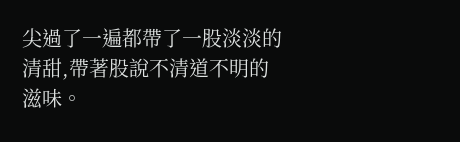尖過了一遍都帶了一股淡淡的清甜,帶著股說不清道不明的滋味。